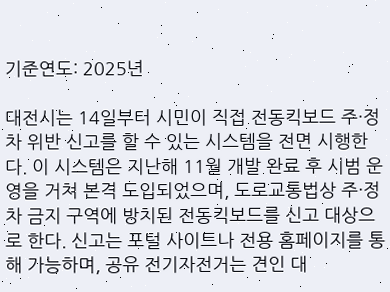기준연도: 2025년

대전시는 14일부터 시민이 직접 전동킥보드 주·정차 위반 신고를 할 수 있는 시스템을 전면 시행한다. 이 시스템은 지난해 11월 개발 완료 후 시범 운영을 거쳐 본격 도입되었으며, 도로교통법상 주·정차 금지 구역에 방치된 전동킥보드를 신고 대상으로 한다. 신고는 포털 사이트나 전용 홈페이지를 통해 가능하며, 공유 전기자전거는 견인 대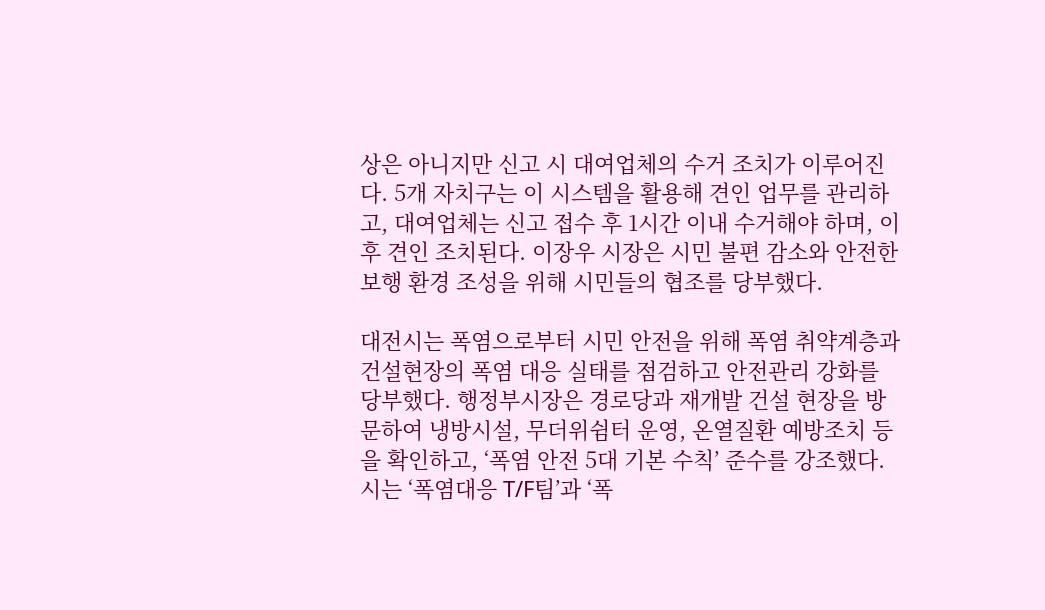상은 아니지만 신고 시 대여업체의 수거 조치가 이루어진다. 5개 자치구는 이 시스템을 활용해 견인 업무를 관리하고, 대여업체는 신고 접수 후 1시간 이내 수거해야 하며, 이후 견인 조치된다. 이장우 시장은 시민 불편 감소와 안전한 보행 환경 조성을 위해 시민들의 협조를 당부했다.

대전시는 폭염으로부터 시민 안전을 위해 폭염 취약계층과 건설현장의 폭염 대응 실태를 점검하고 안전관리 강화를 당부했다. 행정부시장은 경로당과 재개발 건설 현장을 방문하여 냉방시설, 무더위쉼터 운영, 온열질환 예방조치 등을 확인하고, ‘폭염 안전 5대 기본 수칙’ 준수를 강조했다. 시는 ‘폭염대응 T/F팀’과 ‘폭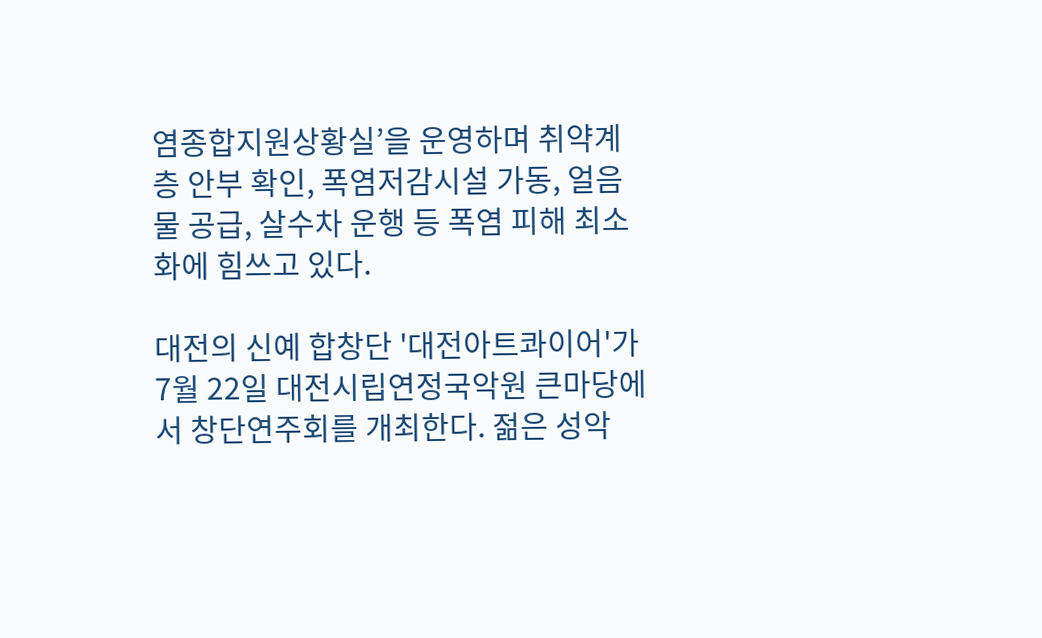염종합지원상황실’을 운영하며 취약계층 안부 확인, 폭염저감시설 가동, 얼음물 공급, 살수차 운행 등 폭염 피해 최소화에 힘쓰고 있다.

대전의 신예 합창단 '대전아트콰이어'가 7월 22일 대전시립연정국악원 큰마당에서 창단연주회를 개최한다. 젊은 성악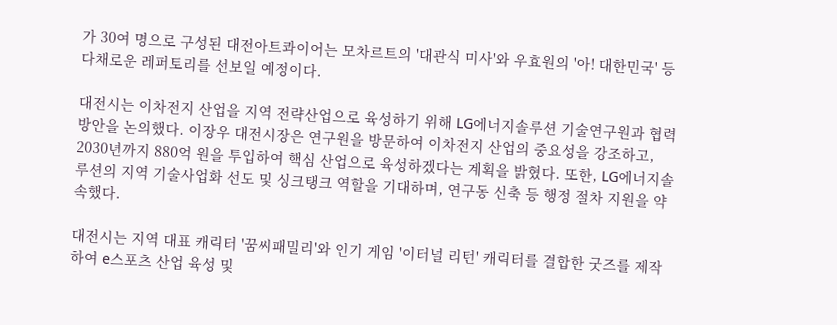가 30여 명으로 구성된 대전아트콰이어는 모차르트의 '대관식 미사'와 우효원의 '아! 대한민국' 등 다채로운 레퍼토리를 선보일 예정이다.

대전시는 이차전지 산업을 지역 전략산업으로 육성하기 위해 LG에너지솔루션 기술연구원과 협력 방안을 논의했다. 이장우 대전시장은 연구원을 방문하여 이차전지 산업의 중요성을 강조하고, 2030년까지 880억 원을 투입하여 핵심 산업으로 육성하겠다는 계획을 밝혔다. 또한, LG에너지솔루션의 지역 기술사업화 선도 및 싱크탱크 역할을 기대하며, 연구동 신축 등 행정 절차 지원을 약속했다.

대전시는 지역 대표 캐릭터 '꿈씨패밀리'와 인기 게임 '이터널 리턴' 캐릭터를 결합한 굿즈를 제작하여 e스포츠 산업 육성 및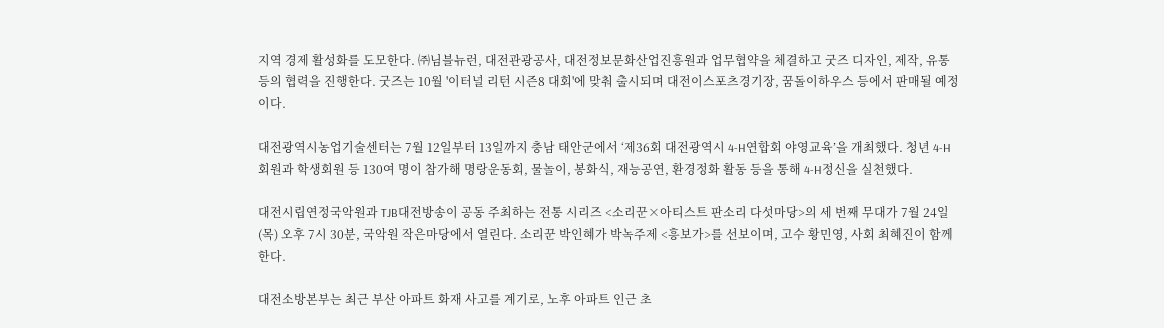지역 경제 활성화를 도모한다. ㈜님블뉴런, 대전관광공사, 대전정보문화산업진흥원과 업무협약을 체결하고 굿즈 디자인, 제작, 유통 등의 협력을 진행한다. 굿즈는 10월 '이터널 리턴 시즌8 대회'에 맞춰 출시되며 대전이스포츠경기장, 꿈돌이하우스 등에서 판매될 예정이다.

대전광역시농업기술센터는 7월 12일부터 13일까지 충남 태안군에서 ‘제36회 대전광역시 4-H연합회 야영교육’을 개최했다. 청년 4-H회원과 학생회원 등 130여 명이 참가해 명랑운동회, 물놀이, 봉화식, 재능공연, 환경정화 활동 등을 통해 4-H정신을 실천했다.

대전시립연정국악원과 TJB대전방송이 공동 주최하는 전통 시리즈 <소리꾼×아티스트 판소리 다섯마당>의 세 번째 무대가 7월 24일(목) 오후 7시 30분, 국악원 작은마당에서 열린다. 소리꾼 박인혜가 박녹주제 <흥보가>를 선보이며, 고수 황민영, 사회 최혜진이 함께한다.

대전소방본부는 최근 부산 아파트 화재 사고를 계기로, 노후 아파트 인근 초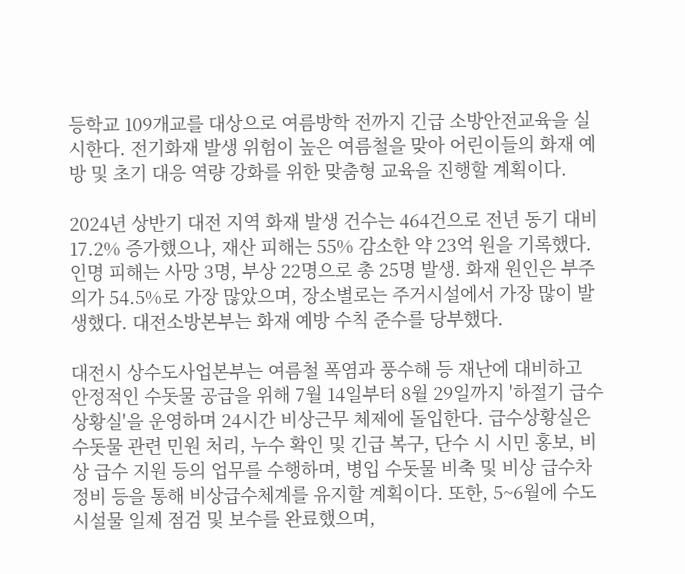등학교 109개교를 대상으로 여름방학 전까지 긴급 소방안전교육을 실시한다. 전기화재 발생 위험이 높은 여름철을 맞아 어린이들의 화재 예방 및 초기 대응 역량 강화를 위한 맞춤형 교육을 진행할 계획이다.

2024년 상반기 대전 지역 화재 발생 건수는 464건으로 전년 동기 대비 17.2% 증가했으나, 재산 피해는 55% 감소한 약 23억 원을 기록했다. 인명 피해는 사망 3명, 부상 22명으로 총 25명 발생. 화재 원인은 부주의가 54.5%로 가장 많았으며, 장소별로는 주거시설에서 가장 많이 발생했다. 대전소방본부는 화재 예방 수칙 준수를 당부했다.

대전시 상수도사업본부는 여름철 폭염과 풍수해 등 재난에 대비하고 안정적인 수돗물 공급을 위해 7월 14일부터 8월 29일까지 '하절기 급수상황실'을 운영하며 24시간 비상근무 체제에 돌입한다. 급수상황실은 수돗물 관련 민원 처리, 누수 확인 및 긴급 복구, 단수 시 시민 홍보, 비상 급수 지원 등의 업무를 수행하며, 병입 수돗물 비축 및 비상 급수차 정비 등을 통해 비상급수체계를 유지할 계획이다. 또한, 5~6월에 수도시설물 일제 점검 및 보수를 완료했으며,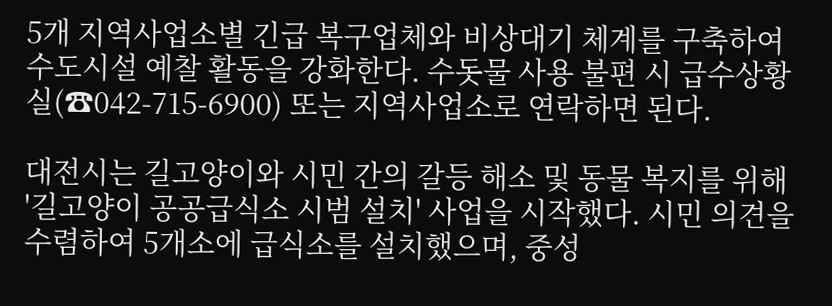5개 지역사업소별 긴급 복구업체와 비상대기 체계를 구축하여 수도시설 예찰 활동을 강화한다. 수돗물 사용 불편 시 급수상황실(☎042-715-6900) 또는 지역사업소로 연락하면 된다.

대전시는 길고양이와 시민 간의 갈등 해소 및 동물 복지를 위해 '길고양이 공공급식소 시범 설치' 사업을 시작했다. 시민 의견을 수렴하여 5개소에 급식소를 설치했으며, 중성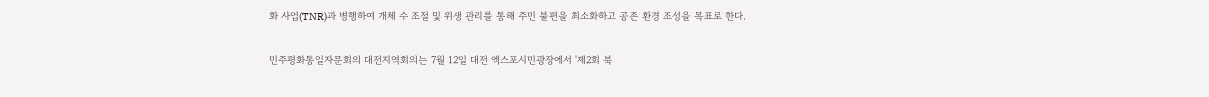화 사업(TNR)과 병행하여 개체 수 조절 및 위생 관리를 통해 주민 불편을 최소화하고 공존 환경 조성을 목표로 한다.

민주평화통일자문회의 대전지역회의는 7월 12일 대전 엑스포시민광장에서 '제2회 북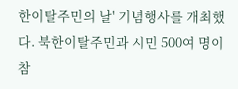한이탈주민의 날' 기념행사를 개최했다. 북한이탈주민과 시민 500여 명이 참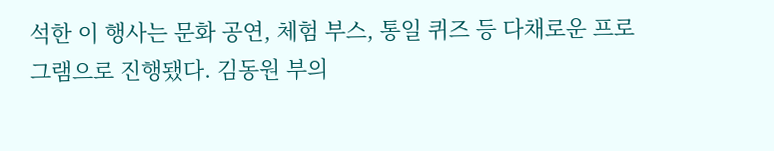석한 이 행사는 문화 공연, 체험 부스, 통일 퀴즈 등 다채로운 프로그램으로 진행됐다. 김동원 부의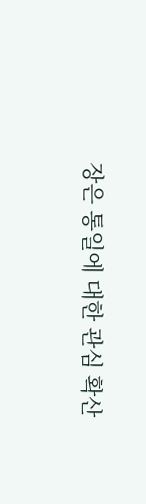장은 통일에 대한 관심 확산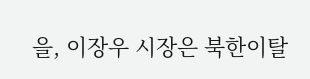을, 이장우 시장은 북한이탈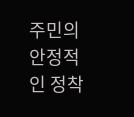주민의 안정적인 정착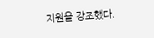지원을 강조했다.